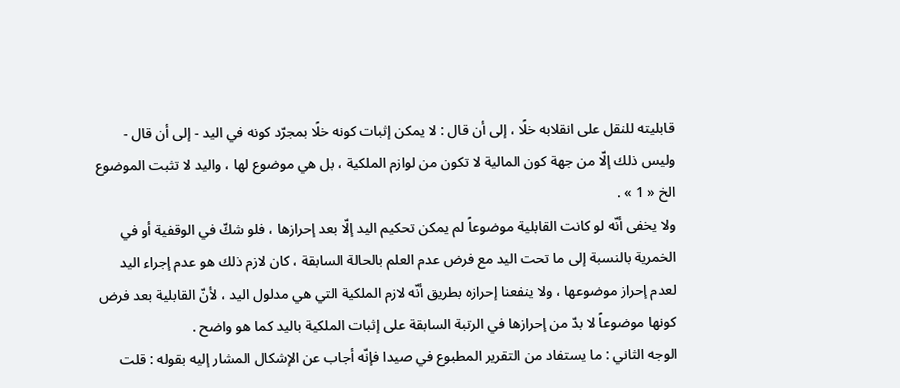قابليته للنقل على انقلابه خلًا ، إلى أن قال : لا يمكن إثبات كونه خلًا بمجرّد كونه في اليد - إلى أن قال - وليس ذلك إلّا من جهة كون المالية لا تكون من لوازم الملكية ، بل هي موضوع لها ، واليد لا تثبت الموضوع الخ « 1 » .
ولا يخفى أنّه لو كانت القابلية موضوعاً لم يمكن تحكيم اليد إلّا بعد إحرازها ، فلو شكّ في الوقفية أو في الخمرية بالنسبة إلى ما تحت اليد مع فرض عدم العلم بالحالة السابقة ، كان لازم ذلك هو عدم إجراء اليد لعدم إحراز موضوعها ، ولا ينفعنا إحرازه بطريق أنّه لازم الملكية التي هي مدلول اليد ، لأنّ القابلية بعد فرض كونها موضوعاً لا بدّ من إحرازها في الرتبة السابقة على إثبات الملكية باليد كما هو واضح .
الوجه الثاني : ما يستفاد من التقرير المطبوع في صيدا فإنّه أجاب عن الإشكال المشار إليه بقوله : قلت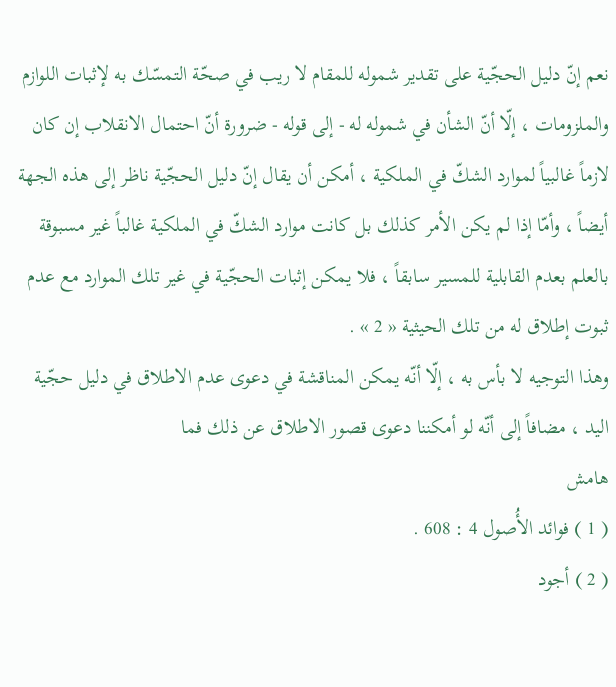نعم إنّ دليل الحجّية على تقدير شموله للمقام لا ريب في صحّة التمسّك به لإثبات اللوازم والملزومات ، إلّا أنّ الشأن في شموله له - إلى قوله - ضرورة أنّ احتمال الانقلاب إن كان لازماً غالبياً لموارد الشكّ في الملكية ، أمكن أن يقال إنّ دليل الحجّية ناظر إلى هذه الجهة أيضاً ، وأمّا إذا لم يكن الأمر كذلك بل كانت موارد الشكّ في الملكية غالباً غير مسبوقة بالعلم بعدم القابلية للمسير سابقاً ، فلا يمكن إثبات الحجّية في غير تلك الموارد مع عدم ثبوت إطلاق له من تلك الحيثية « 2 » .
وهذا التوجيه لا بأس به ، إلّا أنّه يمكن المناقشة في دعوى عدم الاطلاق في دليل حجّية اليد ، مضافاً إلى أنّه لو أمكننا دعوى قصور الاطلاق عن ذلك فما
هامش
( 1 ) فوائد الأُصول 4 : 608 .
( 2 ) أجود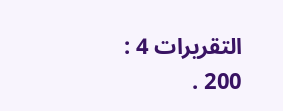التقريرات 4 : 200 .